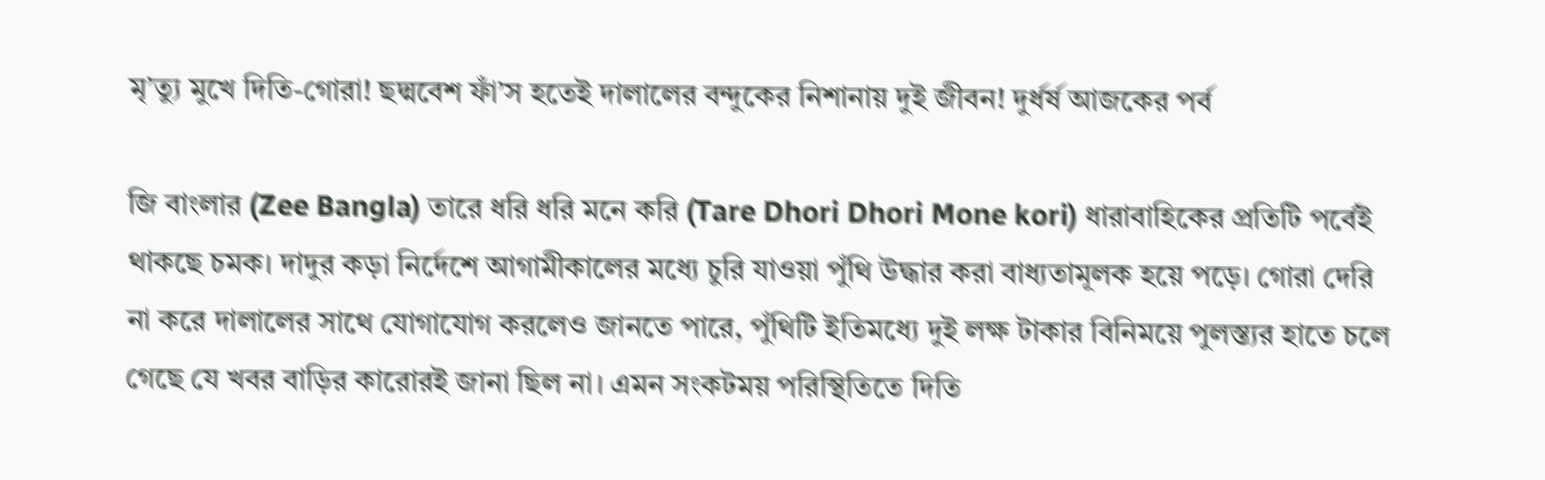মৃ’ত্যু মুখে দিতি-গোরা! ছদ্মবেশ ফাঁ’স হতেই দালালের বন্দুকের নিশানায় দুই জীবন! দুর্ধর্ষ আজকের পর্ব

জি বাংলার (Zee Bangla) তারে ধরি ধরি মনে করি (Tare Dhori Dhori Mone kori) ধারাবাহিকের প্রতিটি পর্বেই থাকছে চমক। দাদুর কড়া নির্দেশে আগামীকালের মধ্যে চুরি যাওয়া পুঁথি উদ্ধার করা বাধ্যতামূলক হয়ে পড়ে। গোরা দেরি না করে দালালের সাথে যোগাযোগ করলেও জানতে পারে, পুঁথিটি ইতিমধ্যে দুই লক্ষ টাকার বিনিময়ে পুলস্ত্যর হাতে চলে গেছে যে খবর বাড়ির কারোরই জানা ছিল না। এমন সংকটময় পরিস্থিতিতে দিতি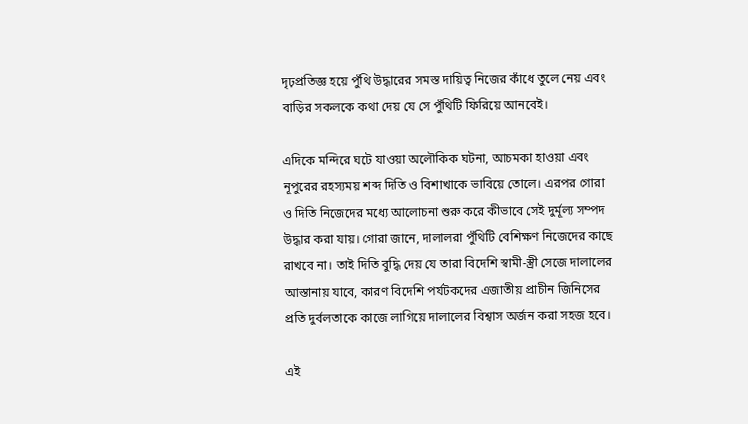দৃঢ়প্রতিজ্ঞ হয়ে পুঁথি উদ্ধারের সমস্ত দায়িত্ব নিজের কাঁধে তুলে নেয় এবং বাড়ির সকলকে কথা দেয় যে সে পুঁথিটি ফিরিয়ে আনবেই।

এদিকে মন্দিরে ঘটে যাওয়া অলৌকিক ঘটনা, আচমকা হাওয়া এবং নূপুরের রহস্যময় শব্দ দিতি ও বিশাখাকে ভাবিয়ে তোলে। এরপর গোরা ও দিতি নিজেদের মধ্যে আলোচনা শুরু করে কীভাবে সেই দুর্মূল্য সম্পদ উদ্ধার করা যায়। গোরা জানে, দালালরা পুঁথিটি বেশিক্ষণ নিজেদের কাছে রাখবে না। তাই দিতি বুদ্ধি দেয় যে তারা বিদেশি স্বামী-স্ত্রী সেজে দালালের আস্তানায় যাবে, কারণ বিদেশি পর্যটকদের এজাতীয় প্রাচীন জিনিসের প্রতি দুর্বলতাকে কাজে লাগিয়ে দালালের বিশ্বাস অর্জন করা সহজ হবে।

এই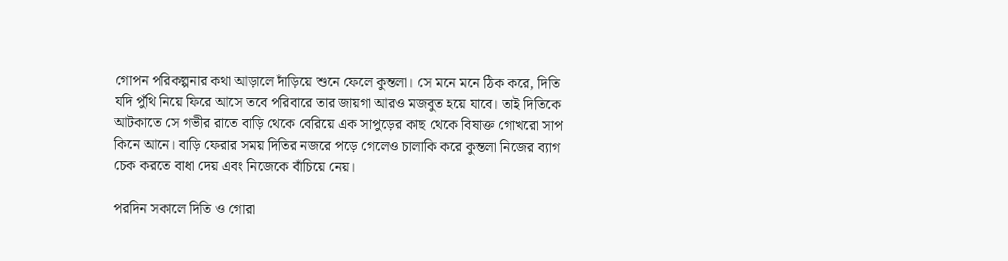গোপন পরিকল্পনার কথা আড়ালে দাঁড়িয়ে শুনে ফেলে কুন্তলা। সে মনে মনে ঠিক করে, দিতি যদি পুঁথি নিয়ে ফিরে আসে তবে পরিবারে তার জায়গা আরও মজবুত হয়ে যাবে। তাই দিতিকে আটকাতে সে গভীর রাতে বাড়ি থেকে বেরিয়ে এক সাপুড়ের কাছ থেকে বিষাক্ত গোখরো সাপ কিনে আনে। বাড়ি ফেরার সময় দিতির নজরে পড়ে গেলেও চালাকি করে কুন্তলা নিজের ব্যাগ চেক করতে বাধা দেয় এবং নিজেকে বাঁচিয়ে নেয়।

পরদিন সকালে দিতি ও গোরা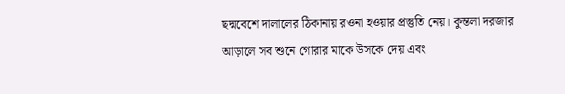ছদ্মবেশে দালালের ঠিকানায় রওনা হওয়ার প্রস্তুতি নেয়। কুন্তলা দরজার আড়ালে সব শুনে গোরার মাকে উসকে দেয় এবং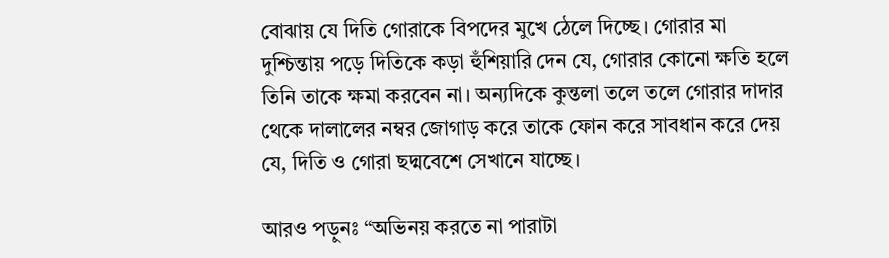বোঝায় যে দিতি গোরাকে বিপদের মুখে ঠেলে দিচ্ছে। গোরার মা দুশ্চিন্তায় পড়ে দিতিকে কড়া হুঁশিয়ারি দেন যে, গোরার কোনো ক্ষতি হলে তিনি তাকে ক্ষমা করবেন না। অন্যদিকে কুন্তলা তলে তলে গোরার দাদার থেকে দালালের নম্বর জোগাড় করে তাকে ফোন করে সাবধান করে দেয় যে, দিতি ও গোরা ছদ্মবেশে সেখানে যাচ্ছে।

আরও পড়ুনঃ “অভিনয় করতে না পারাটা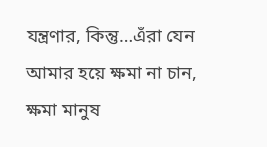যন্ত্রণার, কিন্তু…এঁরা যেন আমার হয়ে ক্ষমা না চান, ক্ষমা মানুষ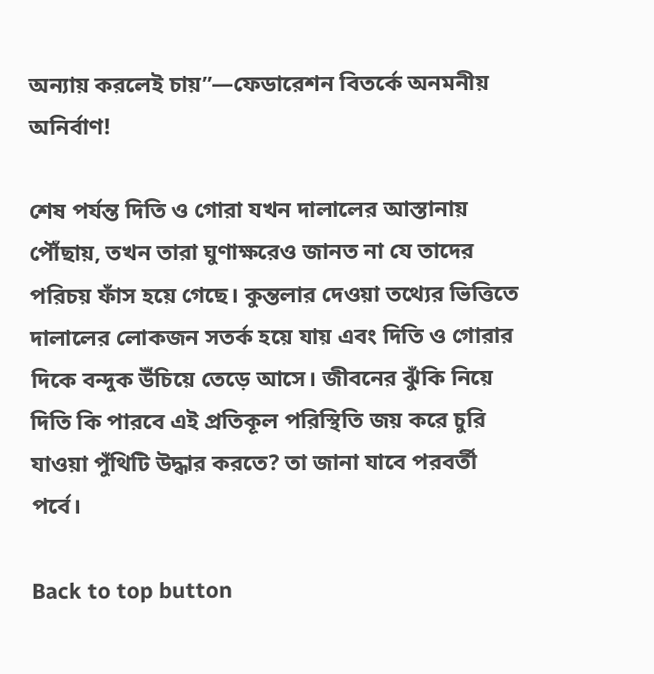অন্যায় করলেই চায়”—ফেডারেশন বিতর্কে অনমনীয় অনির্বাণ!

শেষ পর্যন্ত দিতি ও গোরা যখন দালালের আস্তানায় পৌঁছায়, তখন তারা ঘুণাক্ষরেও জানত না যে তাদের পরিচয় ফাঁস হয়ে গেছে। কুন্তলার দেওয়া তথ্যের ভিত্তিতে দালালের লোকজন সতর্ক হয়ে যায় এবং দিতি ও গোরার দিকে বন্দুক উঁচিয়ে তেড়ে আসে। জীবনের ঝুঁকি নিয়ে দিতি কি পারবে এই প্রতিকূল পরিস্থিতি জয় করে চুরি যাওয়া পুঁথিটি উদ্ধার করতে? তা জানা যাবে পরবর্তী পর্বে।

Back to top button